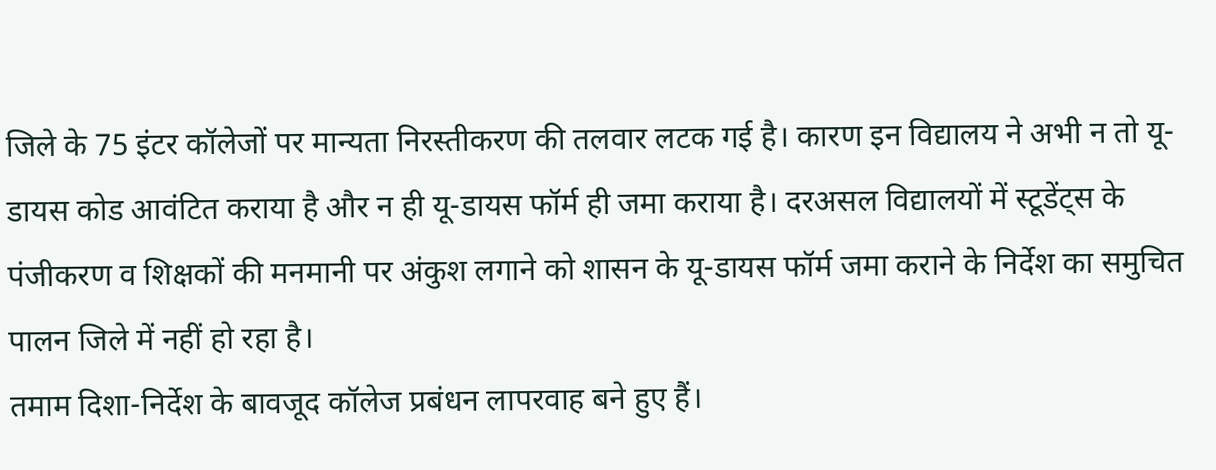जिले के 75 इंटर कॉलेजों पर मान्यता निरस्तीकरण की तलवार लटक गई है। कारण इन विद्यालय ने अभी न तो यू-डायस कोड आवंटित कराया है और न ही यू-डायस फॉर्म ही जमा कराया है। दरअसल विद्यालयों में स्टूडेंट्स के पंजीकरण व शिक्षकों की मनमानी पर अंकुश लगाने को शासन के यू-डायस फॉर्म जमा कराने के निर्देश का समुचित पालन जिले में नहीं हो रहा है।
तमाम दिशा-निर्देश के बावजूद कॉलेज प्रबंधन लापरवाह बने हुए हैं।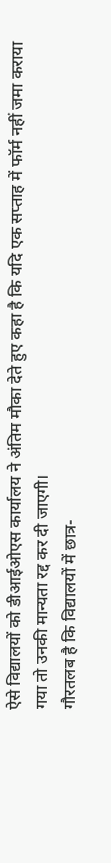ऐसे विद्यालयों को डीआईओएस कार्यालय ने अंतिम मौका देते हुए कहा है कि यदि एक सप्ताह में फॉर्म नहीं जमा कराया गया तो उनकी मान्यता रद्द कर दी जाएगी।
गौरतलब है कि विद्यालयों में छात्र-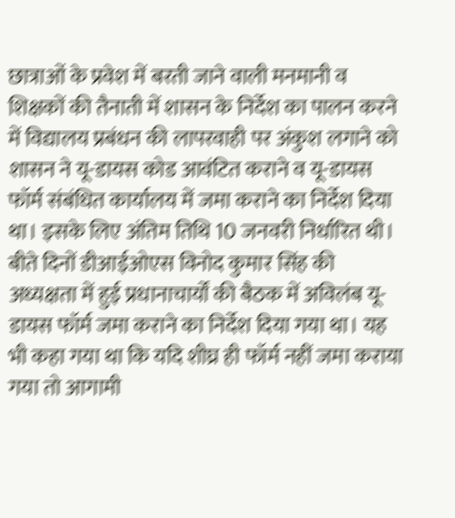छात्राओं के प्रवेश में बरती जाने वाली मनमानी व शिक्षकों की तैनाती में शासन के निर्देश का पालन करने में विद्यालय प्रबंधन की लापरवाही पर अंकुश लगाने को शासन ने यू-डायस कोड आवंटित कराने व यू-डायस फॉर्म संबंधित कार्यालय में जमा कराने का निर्देश दिया था। इसके लिए अंतिम तिथि 10 जनवरी निर्धारित थी।
बीते दिनों डीआईओएस विनोद कुमार सिंह की अध्यक्षता में हुई प्रधानाचार्यों की बैठक में अविलंब यू-डायस फॉर्म जमा कराने का निर्देश दिया गया था। यह भी कहा गया था कि यदि शीघ्र ही फॉर्म नहीं जमा कराया गया तो आगामी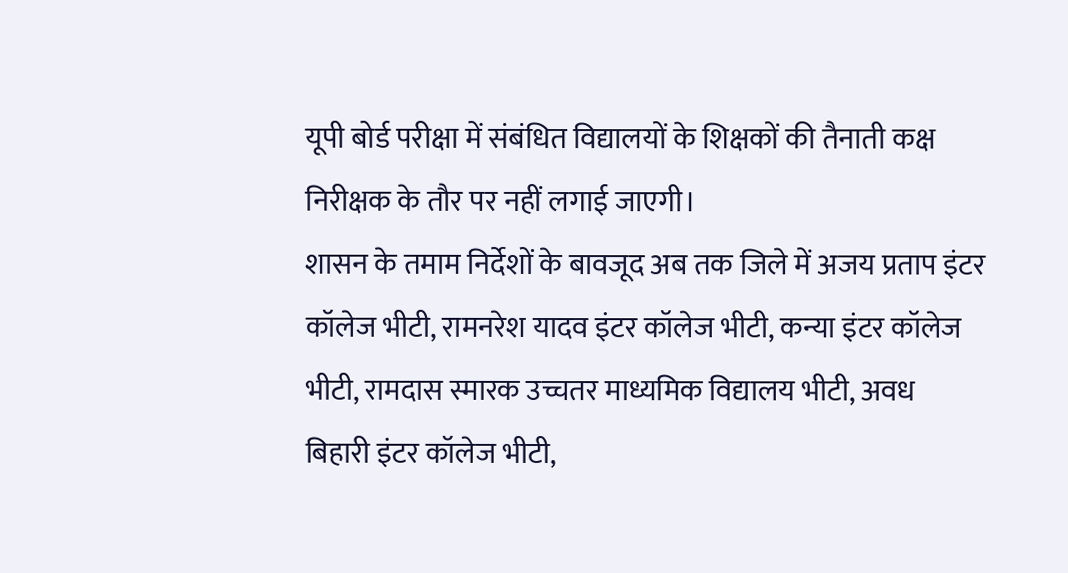यूपी बोर्ड परीक्षा में संबंधित विद्यालयों के शिक्षकों की तैनाती कक्ष निरीक्षक के तौर पर नहीं लगाई जाएगी।
शासन के तमाम निर्देशों के बावजूद अब तक जिले में अजय प्रताप इंटर कॉलेज भीटी, रामनरेश यादव इंटर कॉलेज भीटी, कन्या इंटर कॉलेज भीटी, रामदास स्मारक उच्चतर माध्यमिक विद्यालय भीटी, अवध बिहारी इंटर कॉलेज भीटी,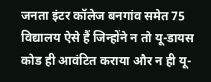जनता इंटर कॉलेज बनगांव समेत 75 विद्यालय ऐसे हैं जिन्होंने न तो यू-डायस कोड ही आवंटित कराया और न ही यू-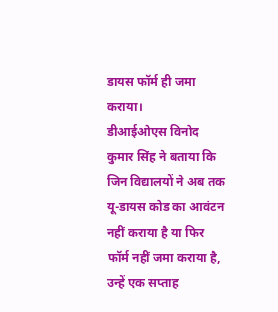डायस फॉर्म ही जमा कराया।
डीआईओएस विनोद कुमार सिंह ने बताया कि जिन विद्यालयों ने अब तक यू-डायस कोड का आवंटन नहीं कराया है या फिर फॉर्म नहीं जमा कराया है, उन्हें एक सप्ताह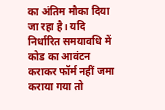का अंतिम मौका दिया जा रहा है। यदि निर्धारित समयावधि में कोड का आवंटन कराकर फॉर्म नहीं जमा कराया गया तो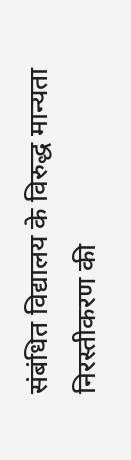संबंधित विद्यालय के विरुद्ध मान्यता निरस्तीकरण की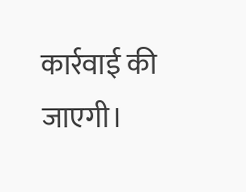कार्रवाई की जाएगी।